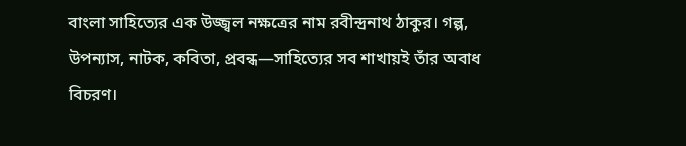বাংলা সাহিত্যের এক উজ্জ্বল নক্ষত্রের নাম রবীন্দ্রনাথ ঠাকুর। গল্প, উপন্যাস, নাটক, কবিতা, প্রবন্ধ—সাহিত্যের সব শাখায়ই তাঁর অবাধ বিচরণ।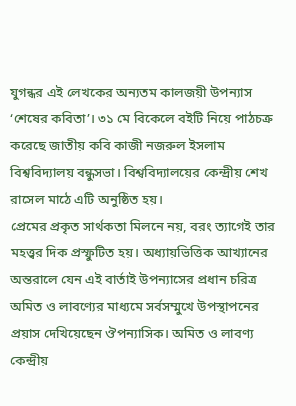যুগন্ধর এই লেখকের অন্যতম কালজয়ী উপন্যাস ‘শেষের কবিতা’। ৩১ মে বিকেলে বইটি নিয়ে পাঠচক্র করেছে জাতীয় কবি কাজী নজরুল ইসলাম বিশ্ববিদ্যালয় বন্ধুসভা। বিশ্ববিদ্যালয়ের কেন্দ্রীয় শেখ রাসেল মাঠে এটি অনুষ্ঠিত হয়।
প্রেমের প্রকৃত সার্থকতা মিলনে নয়, বরং ত্যাগেই তার মহত্ত্বর দিক প্রস্ফুটিত হয়। অধ্যায়ভিত্তিক আখ্যানের অন্তরালে যেন এই বার্তাই উপন্যাসের প্রধান চরিত্র অমিত ও লাবণ্যের মাধ্যমে সর্বসম্মুখে উপস্থাপনের প্রয়াস দেখিয়েছেন ঔপন্যাসিক। অমিত ও লাবণ্য কেন্দ্রীয়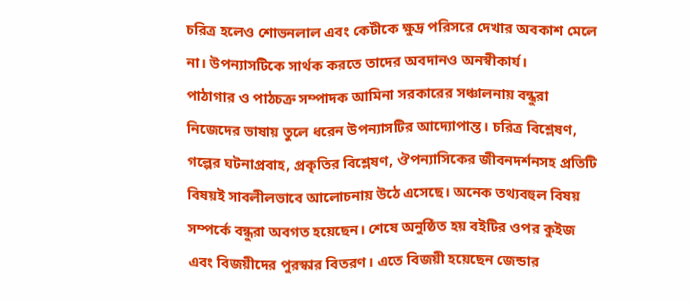চরিত্র হলেও শোভনলাল এবং কেটীকে ক্ষুদ্র পরিসরে দেখার অবকাশ মেলে না। উপন্যাসটিকে সার্থক করতে তাদের অবদানও অনস্বীকার্য।
পাঠাগার ও পাঠচক্র সম্পাদক আমিনা সরকারের সঞ্চালনায় বন্ধুরা নিজেদের ভাষায় তুলে ধরেন উপন্যাসটির আদ্যোপান্ত। চরিত্র বিশ্লেষণ, গল্পের ঘটনাপ্রবাহ, প্রকৃতির বিশ্লেষণ, ঔপন্যাসিকের জীবনদর্শনসহ প্রতিটি বিষয়ই সাবলীলভাবে আলোচনায় উঠে এসেছে। অনেক তথ্যবহুল বিষয় সম্পর্কে বন্ধুরা অবগত হয়েছেন। শেষে অনুষ্ঠিত হয় বইটির ওপর কুইজ এবং বিজয়ীদের পুরস্কার বিতরণ। এতে বিজয়ী হয়েছেন জেন্ডার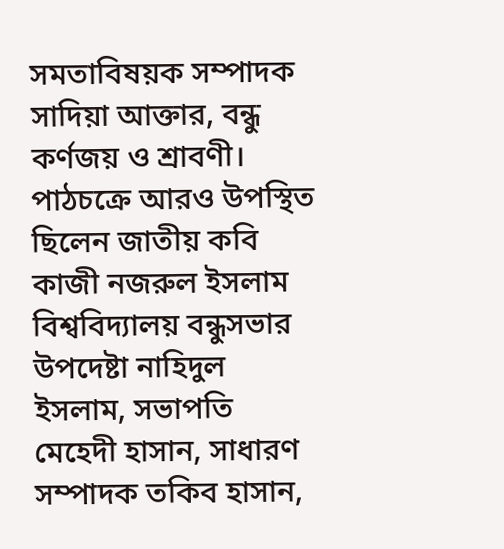সমতাবিষয়ক সম্পাদক সাদিয়া আক্তার, বন্ধু কর্ণজয় ও শ্রাবণী।
পাঠচক্রে আরও উপস্থিত ছিলেন জাতীয় কবি কাজী নজরুল ইসলাম বিশ্ববিদ্যালয় বন্ধুসভার উপদেষ্টা নাহিদুল ইসলাম, সভাপতি মেহেদী হাসান, সাধারণ সম্পাদক তকিব হাসান,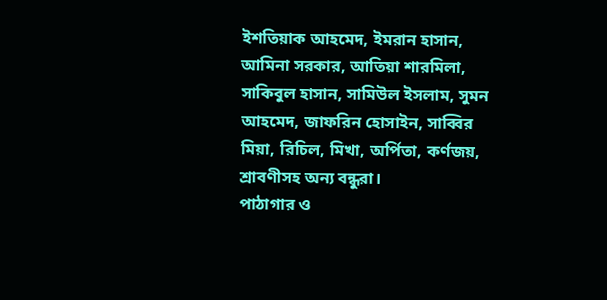ইশতিয়াক আহমেদ, ইমরান হাসান, আমিনা সরকার, আতিয়া শারমিলা, সাকিবুল হাসান, সামিউল ইসলাম, সুমন আহমেদ, জাফরিন হোসাইন, সাব্বির মিয়া, রিচিল, মিখা, অর্পিতা, কর্ণজয়, শ্রাবণীসহ অন্য বন্ধুরা।
পাঠাগার ও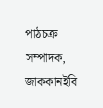পাঠচক্র সম্পাদক, জাককানইবি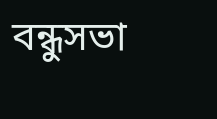বন্ধুসভা